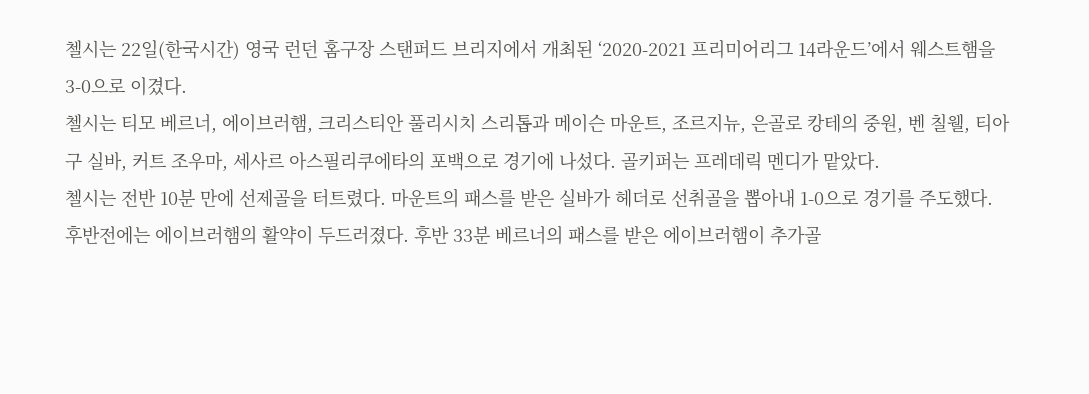첼시는 22일(한국시간) 영국 런던 홈구장 스탠퍼드 브리지에서 개최된 ‘2020-2021 프리미어리그 14라운드’에서 웨스트햄을 3-0으로 이겼다.
첼시는 티모 베르너, 에이브러햄, 크리스티안 풀리시치 스리톱과 메이슨 마운트, 조르지뉴, 은골로 캉테의 중원, 벤 칠웰, 티아구 실바, 커트 조우마, 세사르 아스필리쿠에타의 포백으로 경기에 나섰다. 골키퍼는 프레데릭 멘디가 맡았다.
첼시는 전반 10분 만에 선제골을 터트렸다. 마운트의 패스를 받은 실바가 헤더로 선취골을 뽑아내 1-0으로 경기를 주도했다.
후반전에는 에이브러햄의 활약이 두드러졌다. 후반 33분 베르너의 패스를 받은 에이브러햄이 추가골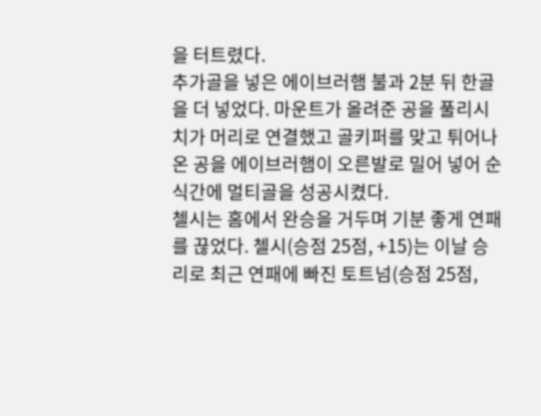을 터트렸다.
추가골을 넣은 에이브러햄 불과 2분 뒤 한골을 더 넣었다. 마운트가 올려준 공을 풀리시치가 머리로 연결했고 골키퍼를 맞고 튀어나온 공을 에이브러햄이 오른발로 밀어 넣어 순식간에 멀티골을 성공시켰다.
첼시는 홈에서 완승을 거두며 기분 좋게 연패를 끊었다. 첼시(승점 25점, +15)는 이날 승리로 최근 연패에 빠진 토트넘(승점 25점,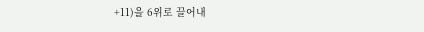+11)을 6위로 끌어내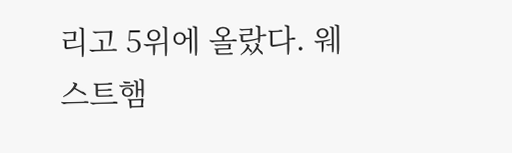리고 5위에 올랐다. 웨스트햄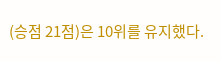(승점 21점)은 10위를 유지했다.